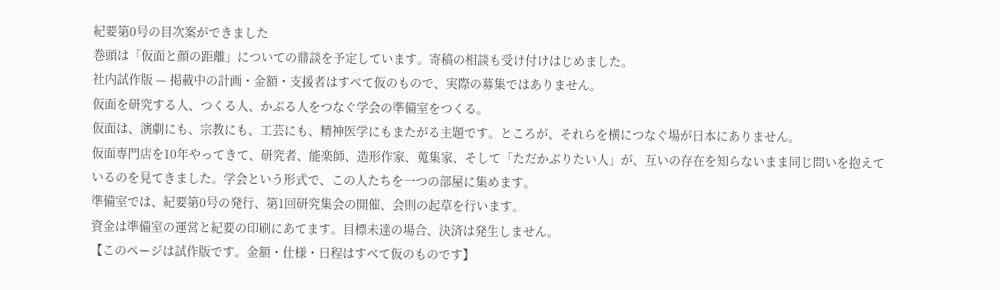紀要第0号の目次案ができました
巻頭は「仮面と顔の距離」についての鼎談を予定しています。寄稿の相談も受け付けはじめました。
社内試作版 — 掲載中の計画・金額・支援者はすべて仮のもので、実際の募集ではありません。
仮面を研究する人、つくる人、かぶる人をつなぐ学会の準備室をつくる。
仮面は、演劇にも、宗教にも、工芸にも、精神医学にもまたがる主題です。ところが、それらを横につなぐ場が日本にありません。
仮面専門店を10年やってきて、研究者、能楽師、造形作家、蒐集家、そして「ただかぶりたい人」が、互いの存在を知らないまま同じ問いを抱えているのを見てきました。学会という形式で、この人たちを一つの部屋に集めます。
準備室では、紀要第0号の発行、第1回研究集会の開催、会則の起草を行います。
資金は準備室の運営と紀要の印刷にあてます。目標未達の場合、決済は発生しません。
【このページは試作版です。金額・仕様・日程はすべて仮のものです】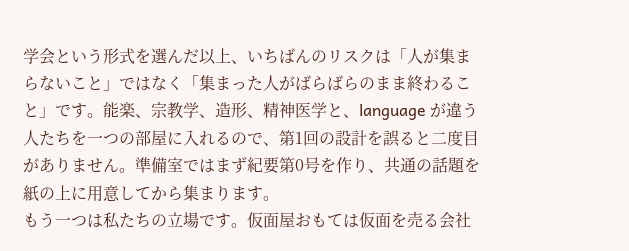学会という形式を選んだ以上、いちばんのリスクは「人が集まらないこと」ではなく「集まった人がばらばらのまま終わること」です。能楽、宗教学、造形、精神医学と、language が違う人たちを一つの部屋に入れるので、第1回の設計を誤ると二度目がありません。準備室ではまず紀要第0号を作り、共通の話題を紙の上に用意してから集まります。
もう一つは私たちの立場です。仮面屋おもては仮面を売る会社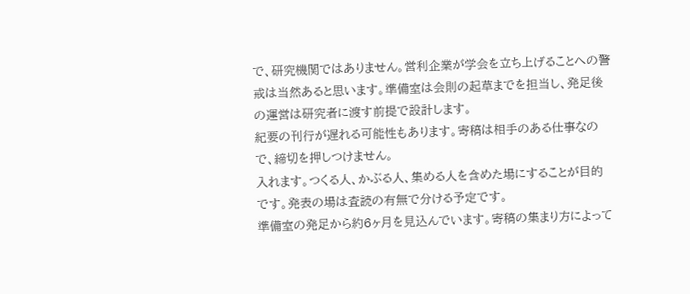で、研究機関ではありません。営利企業が学会を立ち上げることへの警戒は当然あると思います。準備室は会則の起草までを担当し、発足後の運営は研究者に渡す前提で設計します。
紀要の刊行が遅れる可能性もあります。寄稿は相手のある仕事なので、締切を押しつけません。
入れます。つくる人、かぶる人、集める人を含めた場にすることが目的です。発表の場は査読の有無で分ける予定です。
準備室の発足から約6ヶ月を見込んでいます。寄稿の集まり方によって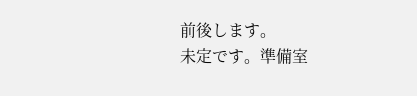前後します。
未定です。準備室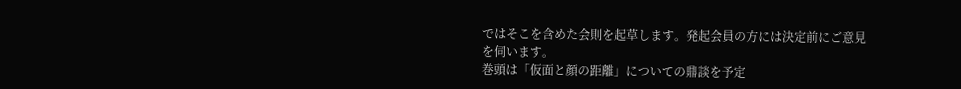ではそこを含めた会則を起草します。発起会員の方には決定前にご意見を伺います。
巻頭は「仮面と顔の距離」についての鼎談を予定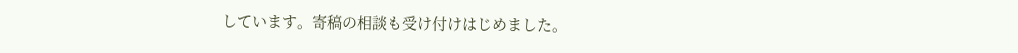しています。寄稿の相談も受け付けはじめました。